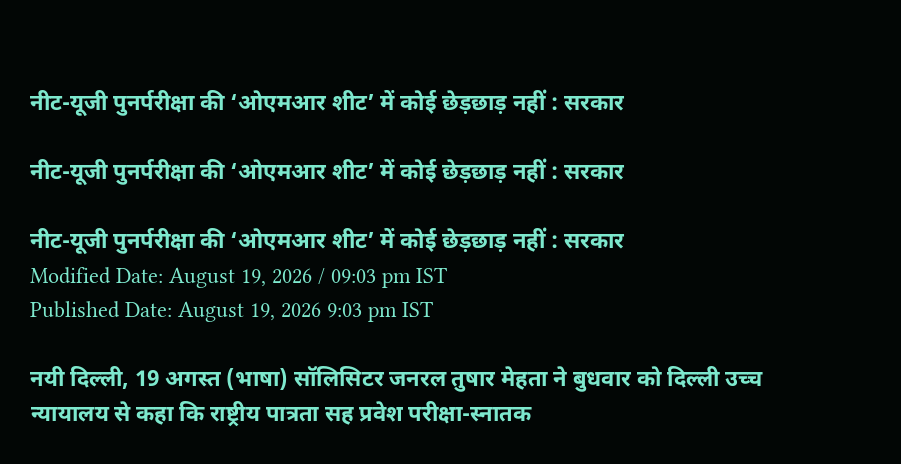नीट-यूजी पुनर्परीक्षा की ‘ओएमआर शीट’ में कोई छेड़छाड़ नहीं : सरकार

नीट-यूजी पुनर्परीक्षा की ‘ओएमआर शीट’ में कोई छेड़छाड़ नहीं : सरकार

नीट-यूजी पुनर्परीक्षा की ‘ओएमआर शीट’ में कोई छेड़छाड़ नहीं : सरकार
Modified Date: August 19, 2026 / 09:03 pm IST
Published Date: August 19, 2026 9:03 pm IST

नयी दिल्ली, 19 अगस्त (भाषा) सॉलिसिटर जनरल तुषार मेहता ने बुधवार को दिल्ली उच्च न्यायालय से कहा कि राष्ट्रीय पात्रता सह प्रवेश परीक्षा-स्नातक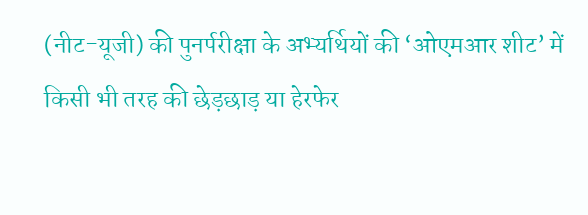(नीट-यूजी) की पुनर्परीक्षा के अभ्यर्थियों की ‘ओएमआर शीट’ में किसी भी तरह की छेड़छाड़ या हेरफेर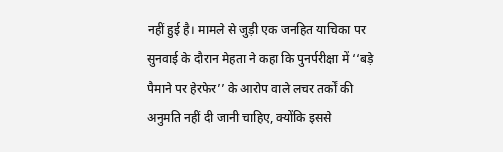नहीं हुई है। मामले से जुड़ी एक जनहित याचिका पर सुनवाई के दौरान मेहता ने कहा कि पुनर्परीक्षा में ‘‘बड़े पैमाने पर हेरफेर’’ के आरोप वाले लचर तर्कों की अनुमति नहीं दी जानी चाहिए, क्योंकि इससे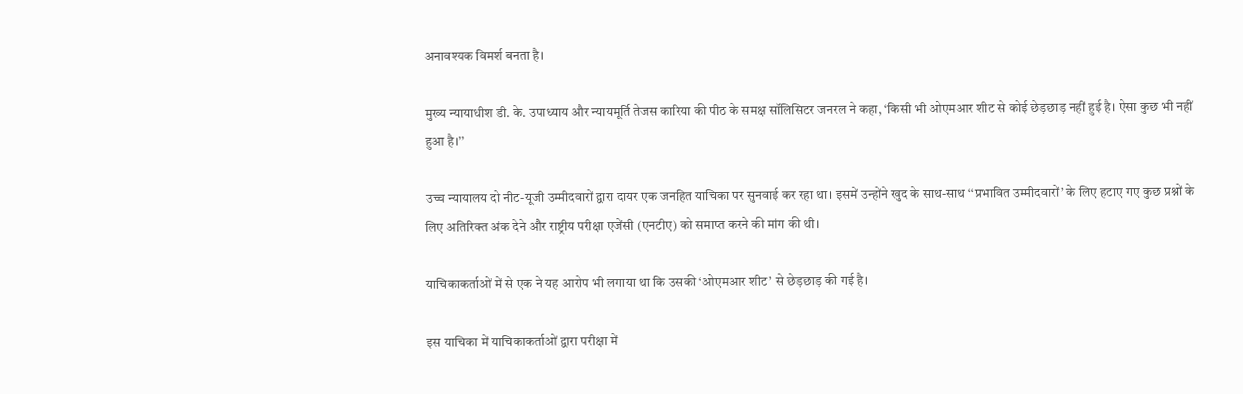अनावश्यक विमर्श बनता है।

मुख्य न्यायाधीश डी. के. उपाध्याय और न्यायमूर्ति तेजस कारिया की पीठ के समक्ष सॉलिसिटर जनरल ने कहा, ‘किसी भी ओएमआर शीट से कोई छेड़छाड़ नहीं हुई है। ऐसा कुछ भी नहीं हुआ है।’’

उच्च न्यायालय दो नीट-यूजी उम्मीदवारों द्वारा दायर एक जनहित याचिका पर सुनवाई कर रहा था। इसमें उन्होंने खुद के साथ-साथ ‘‘प्रभावित उम्मीदवारों’ के लिए हटाए गए कुछ प्रश्नों के लिए अतिरिक्त अंक देने और राष्ट्रीय परीक्षा एजेंसी (एनटीए) को समाप्त करने की मांग की थी।

याचिकाकर्ताओं में से एक ने यह आरोप भी लगाया था कि उसकी ‘ओएमआर शीट’ से छेड़छाड़ की गई है।

इस याचिका में याचिकाकर्ताओं द्वारा परीक्षा में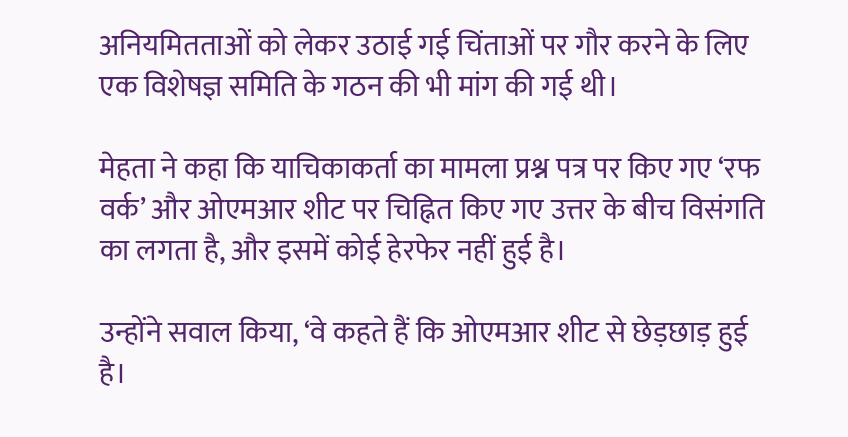अनियमितताओं को लेकर उठाई गई चिंताओं पर गौर करने के लिए एक विशेषज्ञ समिति के गठन की भी मांग की गई थी।

मेहता ने कहा कि याचिकाकर्ता का मामला प्रश्न पत्र पर किए गए ‘रफ वर्क’ और ओएमआर शीट पर चिह्नित किए गए उत्तर के बीच विसंगति का लगता है, और इसमें कोई हेरफेर नहीं हुई है।

उन्होंने सवाल किया, ‘वे कहते हैं कि ओएमआर शीट से छेड़छाड़ हुई है।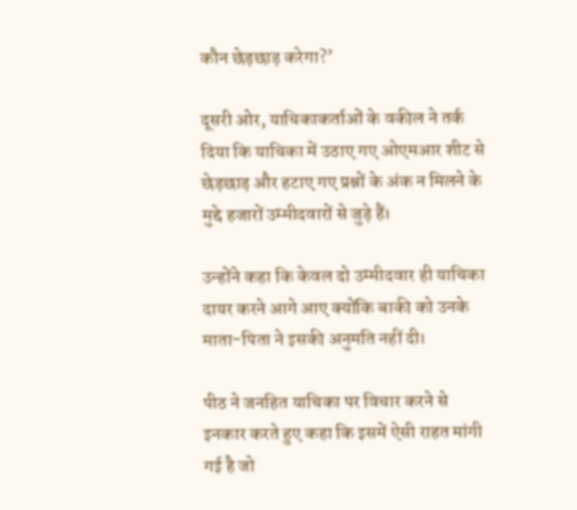कौन छेड़छाड़ करेगा?’

दूसरी ओर, याचिकाकर्ताओं के वकील ने तर्क दिया कि याचिका में उठाए गए ओएमआर शीट से छेड़छाड़ और हटाए गए प्रश्नों के अंक न मिलने के मुद्दे हजारों उम्मीदवारों से जुड़े हैं।

उन्होंने कहा कि केवल दो उम्मीदवार ही याचिका दायर करने आगे आए क्योंकि बाकी को उनके माता-पिता ने इसकी अनुमति नहीं दी।

पीठ ने जनहित याचिका पर विचार करने से इनकार करते हुए कहा कि इसमें ऐसी राहत मांगी गई है जो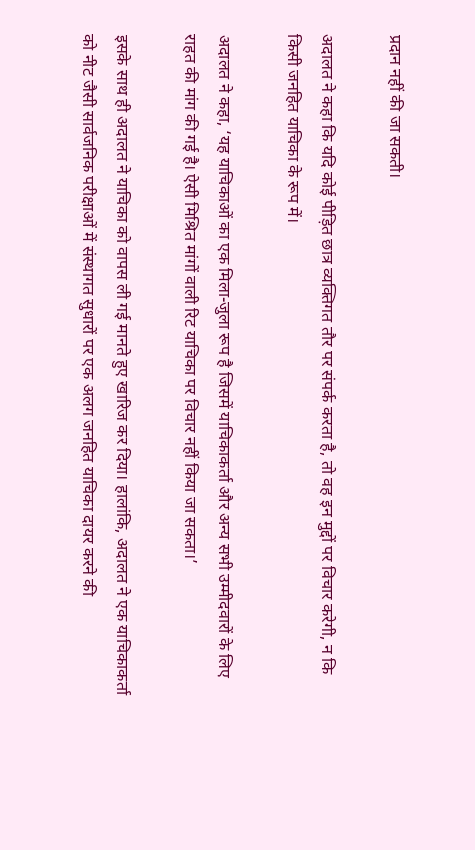प्रदान नहीं की जा सकती।

अदालत ने कहा कि यदि कोई पीड़ित छात्र व्यक्तिगत तौर पर संपर्क करता है, तो वह इन मुद्दों पर विचार करेगी, न कि किसी जनहित याचिका के रूप में।

अदालत ने कहा, ‘यह याचिकाओं का एक मिला-जुला रूप है जिसमें याचिकाकर्ता और अन्य सभी उम्मीदवारों के लिए राहत की मांग की गई है। ऐसी मिश्रित मांगों वाली रिट याचिका पर विचार नहीं किया जा सकता।’

इसके साथ ही अदालत ने याचिका को वापस ली गई मानते हुए खारिज कर दिया। हालांकि, अदालत ने एक याचिकाकर्ता को नीट जैसी सार्वजनिक परीक्षाओं में संस्थागत सुधारों पर एक अलग जनहित याचिका दायर करने की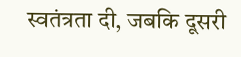स्वतंत्रता दी, जबकि दूसरी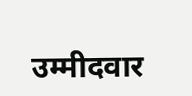उम्मीदवार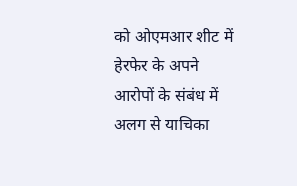को ओएमआर शीट में हेरफेर के अपने आरोपों के संबंध में अलग से याचिका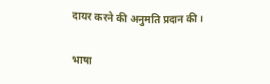दायर करने की अनुमति प्रदान की।

भाषा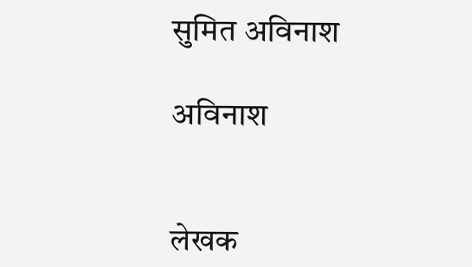सुमित अविनाश

अविनाश


लेखक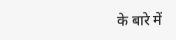के बारे में